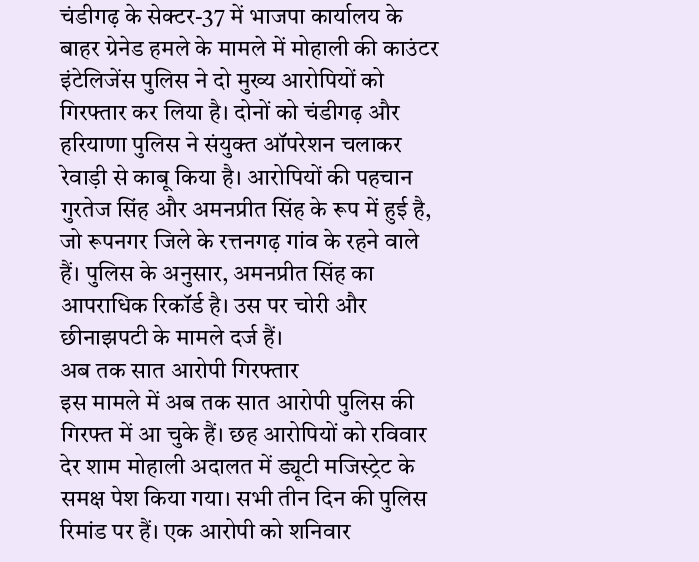चंडीगढ़ के सेक्टर-37 में भाजपा कार्यालय के बाहर ग्रेनेड हमले के मामले में मोहाली की काउंटर इंटेलिजेंस पुलिस ने दो मुख्य आरोपियों को गिरफ्तार कर लिया है। दोनों को चंडीगढ़ और हरियाणा पुलिस ने संयुक्त ऑपरेशन चलाकर रेवाड़ी से काबू किया है। आरोपियों की पहचान गुरतेज सिंह और अमनप्रीत सिंह के रूप में हुई है, जो रूपनगर जिले के रत्तनगढ़ गांव के रहने वाले हैं। पुलिस के अनुसार, अमनप्रीत सिंह का आपराधिक रिकॉर्ड है। उस पर चोरी और छीनाझपटी के मामले दर्ज हैं।
अब तक सात आरोपी गिरफ्तार
इस मामले में अब तक सात आरोपी पुलिस की गिरफ्त में आ चुके हैं। छह आरोपियों को रविवार देर शाम मोहाली अदालत में ड्यूटी मजिस्ट्रेट के समक्ष पेश किया गया। सभी तीन दिन की पुलिस रिमांड पर हैं। एक आरोपी को शनिवार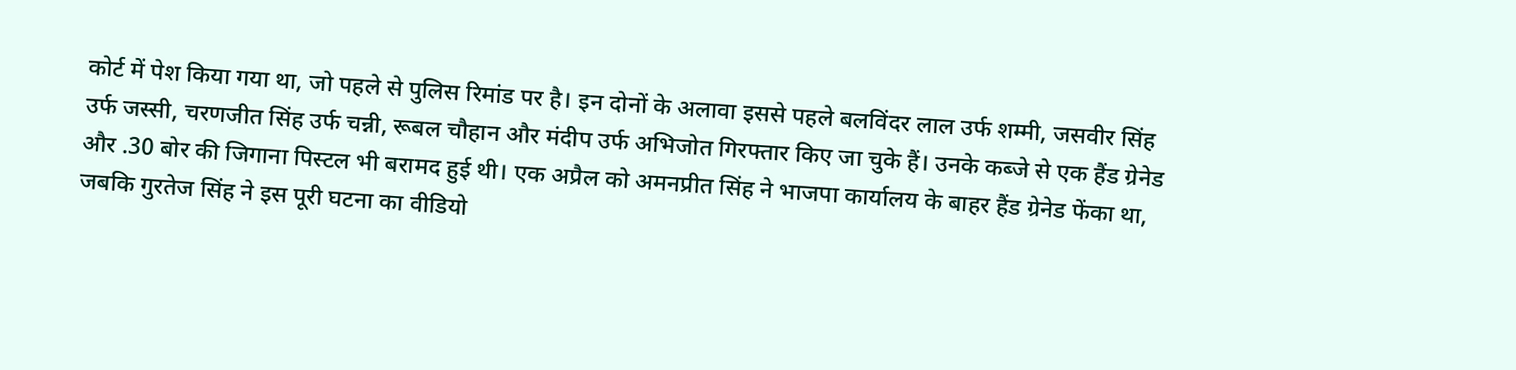कोर्ट में पेश किया गया था, जो पहले से पुलिस रिमांड पर है। इन दोनों के अलावा इससे पहले बलविंदर लाल उर्फ शम्मी, जसवीर सिंह उर्फ जस्सी, चरणजीत सिंह उर्फ चन्नी, रूबल चौहान और मंदीप उर्फ अभिजोत गिरफ्तार किए जा चुके हैं। उनके कब्जे से एक हैंड ग्रेनेड और .30 बोर की जिगाना पिस्टल भी बरामद हुई थी। एक अप्रैल को अमनप्रीत सिंह ने भाजपा कार्यालय के बाहर हैंड ग्रेनेड फेंका था, जबकि गुरतेज सिंह ने इस पूरी घटना का वीडियो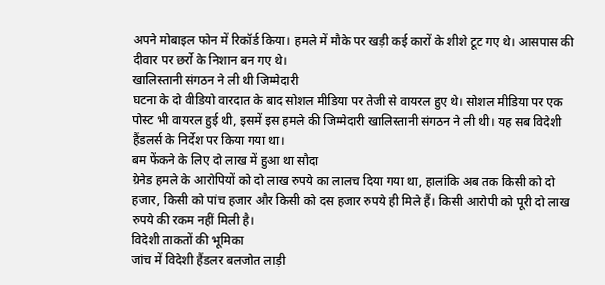अपने मोबाइल फोन में रिकॉर्ड किया। हमले में मौके पर खड़ी कई कारों के शीशे टूट गए थे। आसपास की दीवार पर छर्रो के निशान बन गए थे।
खालिस्तानी संगठन ने ली थी जिम्मेदारी
घटना के दो वीडियो वारदात के बाद सोशल मीडिया पर तेजी से वायरल हुए थे। सोशल मीडिया पर एक पोस्ट भी वायरल हुई थी, इसमें इस हमले की जिम्मेदारी खालिस्तानी संगठन ने ली थी। यह सब विदेशी हैंडलर्स के निर्देश पर किया गया था।
बम फेंकने के लिए दो लाख में हुआ था सौदा
ग्रेनेड हमले के आरोपियों को दो लाख रुपये का लालच दिया गया था, हालांकि अब तक किसी को दो हजार, किसी को पांच हजार और किसी को दस हजार रुपये ही मिले हैं। किसी आरोपी को पूरी दो लाख रुपये की रकम नहीं मिली है।
विदेशी ताकतों की भूमिका
जांच में विदेशी हैंडलर बलजोत लाड़ी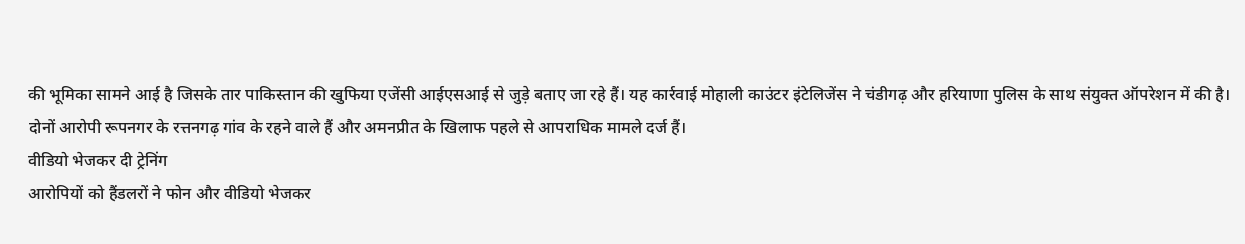की भूमिका सामने आई है जिसके तार पाकिस्तान की खुफिया एजेंसी आईएसआई से जुड़े बताए जा रहे हैं। यह कार्रवाई मोहाली काउंटर इंटेलिजेंस ने चंडीगढ़ और हरियाणा पुलिस के साथ संयुक्त ऑपरेशन में की है। दोनों आरोपी रूपनगर के रत्तनगढ़ गांव के रहने वाले हैं और अमनप्रीत के खिलाफ पहले से आपराधिक मामले दर्ज हैं।
वीडियो भेजकर दी ट्रेनिंग
आरोपियों को हैंडलरों ने फोन और वीडियो भेजकर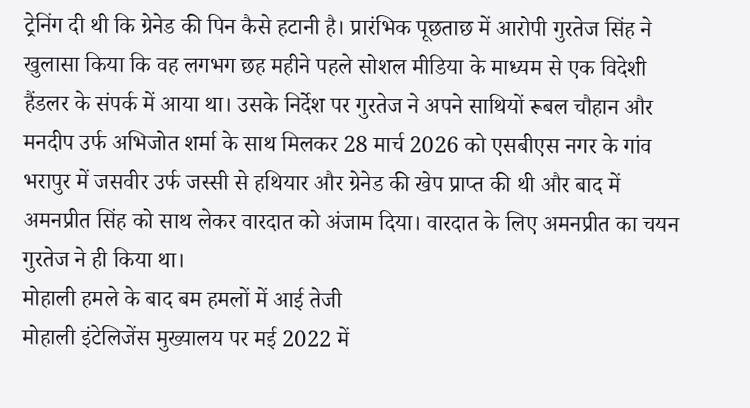ट्रेनिंग दी थी कि ग्रेनेड की पिन कैसे हटानी है। प्रारंभिक पूछताछ में आरोपी गुरतेज सिंह ने खुलासा किया कि वह लगभग छह महीने पहले सोशल मीडिया के माध्यम से एक विदेशी हैंडलर के संपर्क में आया था। उसके निर्देश पर गुरतेज ने अपने साथियों रूबल चौहान और मनदीप उर्फ अभिजोत शर्मा के साथ मिलकर 28 मार्च 2026 को एसबीएस नगर के गांव भरापुर में जसवीर उर्फ जस्सी से हथियार और ग्रेनेड की खेप प्राप्त की थी और बाद में अमनप्रीत सिंह को साथ लेकर वारदात को अंजाम दिया। वारदात के लिए अमनप्रीत का चयन गुरतेज ने ही किया था।
मोहाली हमले के बाद बम हमलों में आई तेजी
मोहाली इंटेलिजेंस मुख्यालय पर मई 2022 में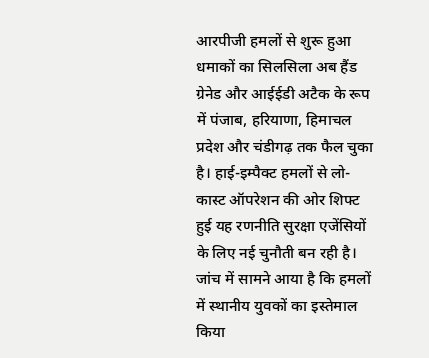आरपीजी हमलों से शुरू हुआ धमाकों का सिलसिला अब हैंड ग्रेनेड और आईईडी अटैक के रूप में पंजाब, हरियाणा, हिमाचल प्रदेश और चंडीगढ़ तक फैल चुका है। हाई-इम्पैक्ट हमलों से लो-कास्ट ऑपरेशन की ओर शिफ्ट हुई यह रणनीति सुरक्षा एजेंसियों के लिए नई चुनौती बन रही है। जांच में सामने आया है कि हमलों में स्थानीय युवकों का इस्तेमाल किया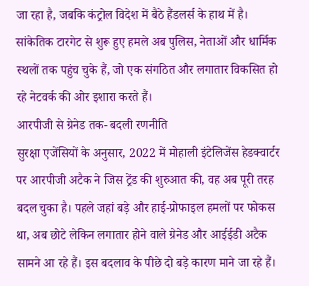जा रहा है, जबकि कंट्रोल विदेश में बैठे हैंडलर्स के हाथ में है। सांकेतिक टारगेट से शुरू हुए हमले अब पुलिस, नेताओं और धार्मिक स्थलों तक पहुंच चुके हैं, जो एक संगठित और लगातार विकसित हो रहे नेटवर्क की ओर इशारा करते हैं।
आरपीजी से ग्रेनेड तक- बदली रणनीति
सुरक्षा एजेंसियों के अनुसार, 2022 में मोहाली इंटेलिजेंस हेडक्वार्टर पर आरपीजी अटैक ने जिस ट्रेंड की शुरुआत की, वह अब पूरी तरह बदल चुका है। पहले जहां बड़े और हाई-प्रोफाइल हमलों पर फोकस था, अब छोटे लेकिन लगातार होने वाले ग्रेनेड और आईईडी अटैक सामने आ रहे हैं। इस बदलाव के पीछे दो बड़े कारण माने जा रहे हैं।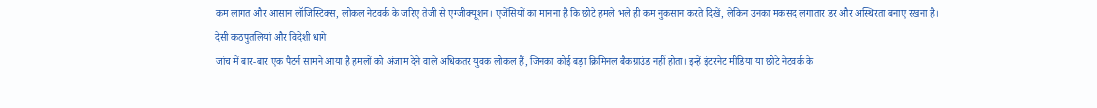कम लागत और आसान लॉजिस्टिक्स, लोकल नेटवर्क के जरिए तेजी से एग्जीक्यूशन। एजेंसियों का मानना है कि छोटे हमले भले ही कम नुकसान करते दिखें, लेकिन उनका मकसद लगातार डर और अस्थिरता बनाए रखना है।
देसी कठपुतलियां और विदेशी धागे
जांच में बार-बार एक पैटर्न सामने आया है हमलों को अंजाम देने वाले अधिकतर युवक लोकल हैं, जिनका कोई बड़ा क्रिमिनल बैकग्राउंड नहीं होता। इन्हें इंटरनेट मीडिया या छोटे नेटवर्क के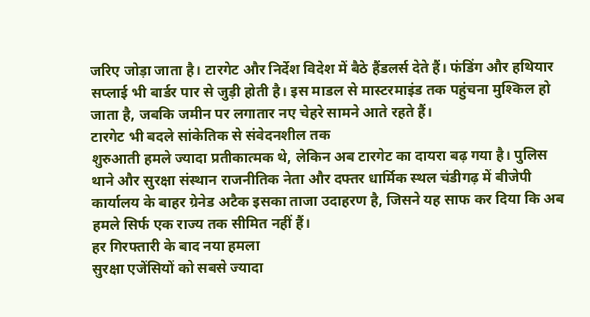जरिए जोड़ा जाता है। टारगेट और निर्देश विदेश में बैठे हैंडलर्स देते हैं। फंडिंग और हथियार सप्लाई भी बार्डर पार से जुड़ी होती है। इस माडल से मास्टरमाइंड तक पहुंचना मुश्किल हो जाता है, जबकि जमीन पर लगातार नए चेहरे सामने आते रहते हैं।
टारगेट भी बदले सांकेतिक से संवेदनशील तक
शुरुआती हमले ज्यादा प्रतीकात्मक थे, लेकिन अब टारगेट का दायरा बढ़ गया है। पुलिस थाने और सुरक्षा संस्थान राजनीतिक नेता और दफ्तर धार्मिक स्थल चंडीगढ़ में बीजेपी कार्यालय के बाहर ग्रेनेड अटैक इसका ताजा उदाहरण है, जिसने यह साफ कर दिया कि अब हमले सिर्फ एक राज्य तक सीमित नहीं हैं।
हर गिरफ्तारी के बाद नया हमला
सुरक्षा एजेंसियों को सबसे ज्यादा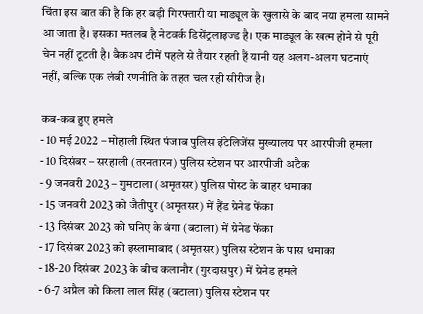चिंता इस बात की है कि हर बड़ी गिरफ्तारी या माड्यूल के खुलासे के बाद नया हमला सामने आ जाता है। इसका मतलब है नेटवर्क डिसेंट्रलाइज्ड है। एक माड्यूल के खत्म होने से पूरी चेन नहीं टूटती है। बैकअप टीमें पहले से तैयार रहती हैं यानी यह अलग-अलग घटनाएं नहीं, बल्कि एक लंबी रणनीति के तहत चल रही सीरीज है।

कब-कब हुए हमले
- 10 मई 2022 – मोहाली स्थित पंजाब पुलिस इंटेलिजेंस मुख्यालय पर आरपीजी हमला
- 10 दिसंबर – सरहाली (तरनतारन) पुलिस स्टेशन पर आरपीजी अटैक
- 9 जनवरी 2023 – गुमटाला (अमृतसर) पुलिस पोस्ट के बाहर धमाका
- 15 जनवरी 2023 को जैतीपुर (अमृतसर) में हैंड ग्रेनेड फेंका
- 13 दिसंबर 2023 को घनिए के बंगा (बटाला) में ग्रेनेड फेंका
- 17 दिसंबर 2023 को इस्लामाबाद (अमृतसर) पुलिस स्टेशन के पास धमाका
- 18-20 दिसंबर 2023 के बीच कलानौर (गुरदासपुर) में ग्रेनेड हमले
- 6-7 अप्रैल को किला लाल सिंह (बटाला) पुलिस स्टेशन पर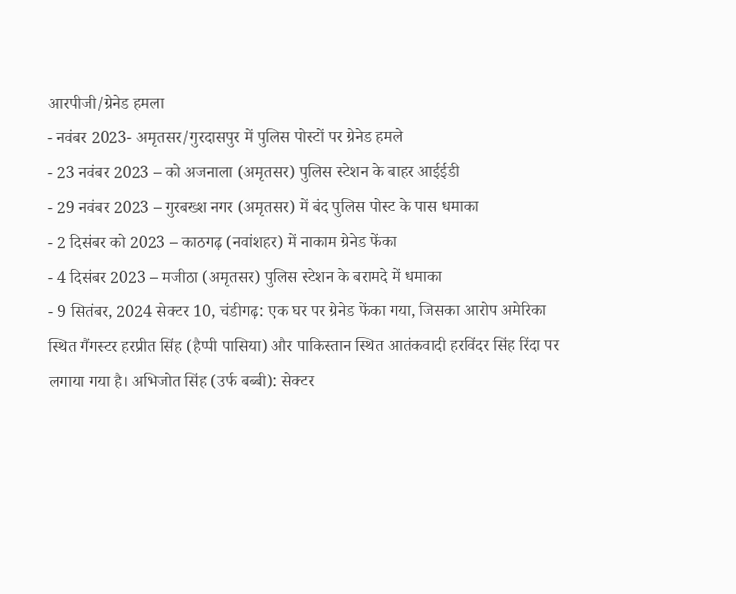आरपीजी/ग्रेनेड हमला
- नवंबर 2023- अमृतसर/गुरदासपुर में पुलिस पोस्टों पर ग्रेनेड हमले
- 23 नवंबर 2023 – को अजनाला (अमृतसर) पुलिस स्टेशन के बाहर आईईडी
- 29 नवंबर 2023 – गुरबख्श नगर (अमृतसर) में बंद पुलिस पोस्ट के पास धमाका
- 2 दिसंबर को 2023 – काठगढ़ (नवांशहर) में नाकाम ग्रेनेड फेंका
- 4 दिसंबर 2023 – मजीठा (अमृतसर) पुलिस स्टेशन के बरामदे में धमाका
- 9 सितंबर, 2024 सेक्टर 10, चंडीगढ़: एक घर पर ग्रेनेड फेंका गया, जिसका आरोप अमेरिका स्थित गैंगस्टर हरप्रीत सिंह (हैप्पी पासिया) और पाकिस्तान स्थित आतंकवादी हरविंदर सिंह रिंदा पर लगाया गया है। अभिजोत सिंह (उर्फ बब्बी): सेक्टर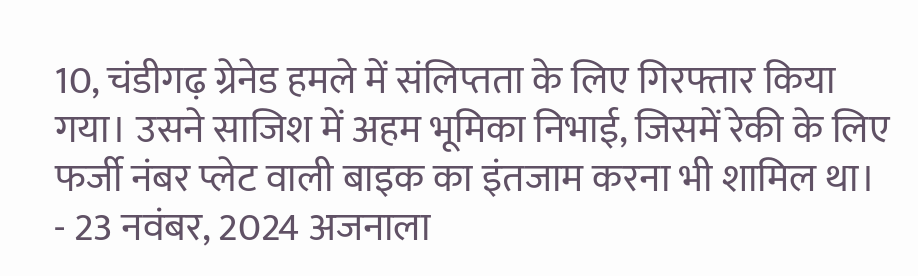10, चंडीगढ़ ग्रेनेड हमले में संलिप्तता के लिए गिरफ्तार किया गया। उसने साजिश में अहम भूमिका निभाई, जिसमें रेकी के लिए फर्जी नंबर प्लेट वाली बाइक का इंतजाम करना भी शामिल था।
- 23 नवंबर, 2024 अजनाला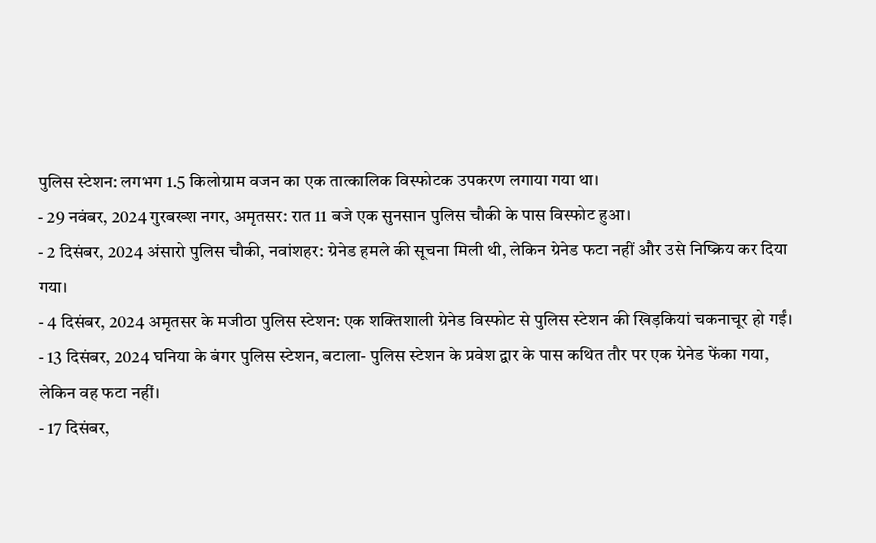पुलिस स्टेशन: लगभग 1.5 किलोग्राम वजन का एक तात्कालिक विस्फोटक उपकरण लगाया गया था।
- 29 नवंबर, 2024 गुरबख्श नगर, अमृतसर: रात 11 बजे एक सुनसान पुलिस चौकी के पास विस्फोट हुआ।
- 2 दिसंबर, 2024 अंसारो पुलिस चौकी, नवांशहर: ग्रेनेड हमले की सूचना मिली थी, लेकिन ग्रेनेड फटा नहीं और उसे निष्क्रिय कर दिया गया।
- 4 दिसंबर, 2024 अमृतसर के मजीठा पुलिस स्टेशन: एक शक्तिशाली ग्रेनेड विस्फोट से पुलिस स्टेशन की खिड़कियां चकनाचूर हो गईं।
- 13 दिसंबर, 2024 घनिया के बंगर पुलिस स्टेशन, बटाला- पुलिस स्टेशन के प्रवेश द्वार के पास कथित तौर पर एक ग्रेनेड फेंका गया, लेकिन वह फटा नहीं।
- 17 दिसंबर,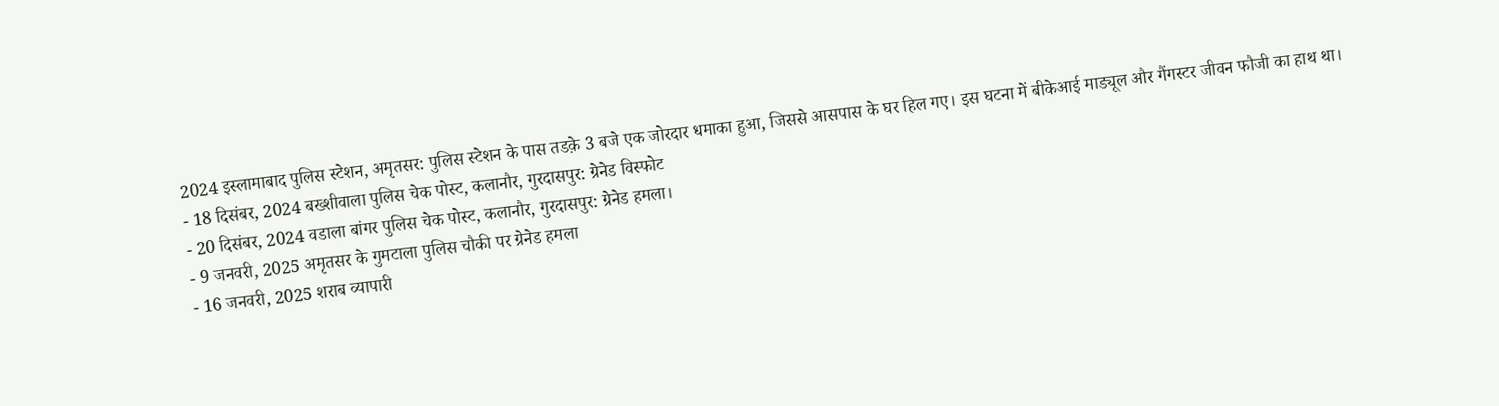2024 इस्लामाबाद पुलिस स्टेशन, अमृतसर: पुलिस स्टेशन के पास तडक़े 3 बजे एक जोरदार धमाका हुआ, जिससे आसपास के घर हिल गए। इस घटना में बीकेआई माड्यूल और गैंगस्टर जीवन फौजी का हाथ था।
- 18 दिसंबर, 2024 बख्शीवाला पुलिस चेक पोस्ट, कलानौर, गुरदासपुर: ग्रेनेड विस्फोट
- 20 दिसंबर, 2024 वडाला बांगर पुलिस चेक पोस्ट, कलानौर, गुरदासपुर: ग्रेनेड हमला।
- 9 जनवरी, 2025 अमृतसर के गुमटाला पुलिस चौकी पर ग्रेनेड हमला
- 16 जनवरी, 2025 शराब व्यापारी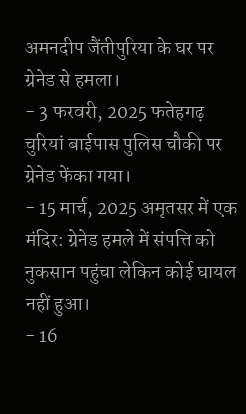अमनदीप जैंतीपुरिया के घर पर ग्रेनेड से हमला।
- 3 फरवरी, 2025 फतेहगढ़ चुरियां बाईपास पुलिस चौकी पर ग्रेनेड फेंका गया।
- 15 मार्च, 2025 अमृतसर में एक मंदिर: ग्रेनेड हमले में संपत्ति को नुकसान पहुंचा लेकिन कोई घायल नहीं हुआ।
- 16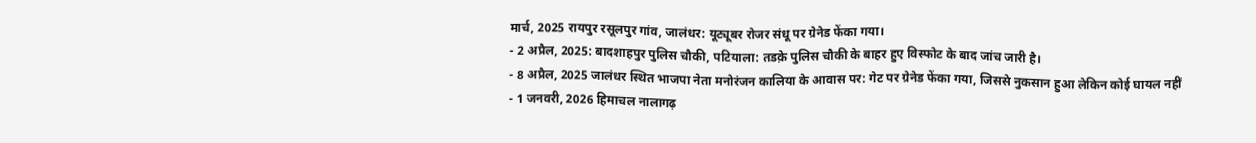मार्च, 2025 रायपुर रसूलपुर गांव, जालंधर: यूट्यूबर रोजर संधू पर ग्रेनेड फेंका गया।
- 2 अप्रैल, 2025: बादशाहपुर पुलिस चौकी, पटियाला: तडक़े पुलिस चौकी के बाहर हुए विस्फोट के बाद जांच जारी है।
- 8 अप्रैल, 2025 जालंधर स्थित भाजपा नेता मनोरंजन कालिया के आवास पर: गेट पर ग्रेनेड फेंका गया, जिससे नुकसान हुआ लेकिन कोई घायल नहीं
- 1 जनवरी, 2026 हिमाचल नालागढ़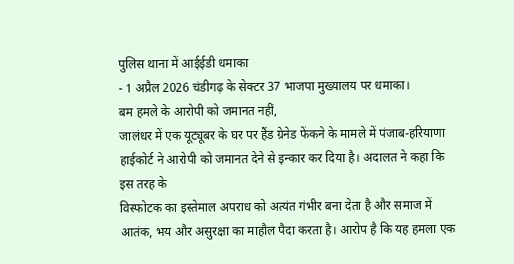पुलिस थाना में आईईडी धमाका
- 1 अप्रैल 2026 चंडीगढ़ के सेक्टर 37 भाजपा मुख्यालय पर धमाका।
बम हमले के आरोपी को जमानत नहीं,
जालंधर में एक यूट्यूबर के घर पर हैंड ग्रेनेड फेंकने के मामले में पंजाब-हरियाणा हाईकोर्ट ने आरोपी को जमानत देने से इन्कार कर दिया है। अदालत ने कहा कि इस तरह के
विस्फोटक का इस्तेमाल अपराध को अत्यंत गंभीर बना देता है और समाज में आतंक, भय और असुरक्षा का माहौल पैदा करता है। आरोप है कि यह हमला एक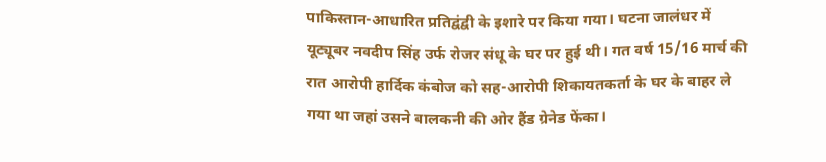पाकिस्तान-आधारित प्रतिद्वंद्वी के इशारे पर किया गया। घटना जालंधर में यूट्यूबर नवदीप सिंह उर्फ रोजर संधू के घर पर हुई थी। गत वर्ष 15/16 मार्च की रात आरोपी हार्दिक कंबोज को सह-आरोपी शिकायतकर्ता के घर के बाहर ले गया था जहां उसने बालकनी की ओर हैंड ग्रेनेड फेंका।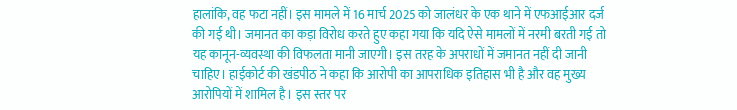हालांकि, वह फटा नहीं। इस मामले में 16 मार्च 2025 को जालंधर के एक थाने में एफआईआर दर्ज की गई थी। जमानत का कड़ा विरोध करते हुए कहा गया कि यदि ऐसे मामलों में नरमी बरती गई तो यह कानून-व्यवस्था की विफलता मानी जाएगी। इस तरह के अपराधों में जमानत नहीं दी जानी चाहिए। हाईकोर्ट की खंडपीठ ने कहा कि आरोपी का आपराधिक इतिहास भी है और वह मुख्य आरोपियों में शामिल है। इस स्तर पर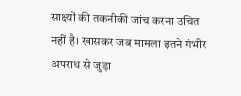साक्ष्यों की तकनीकी जांच करना उचित नहीं है। खासकर जब मामला इतने गंभीर अपराध से जुड़ा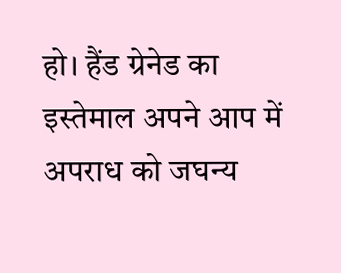हो। हैंड ग्रेनेड का इस्तेमाल अपने आप में अपराध को जघन्य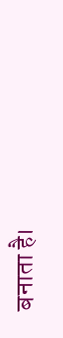बनाता है।